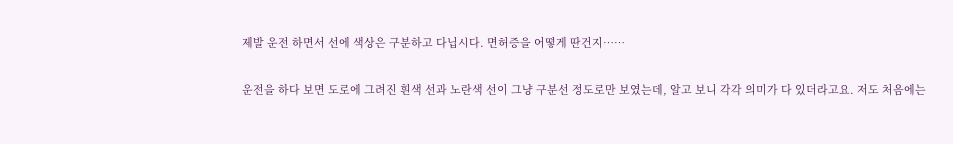제발 운전 하면서 선에 색상은 구분하고 다닙시다. 면허증을 어떻게 딴건지……

운전을 하다 보면 도로에 그려진 흰색 선과 노란색 선이 그냥 구분선 정도로만 보였는데, 알고 보니 각각 의미가 다 있더라고요. 저도 처음에는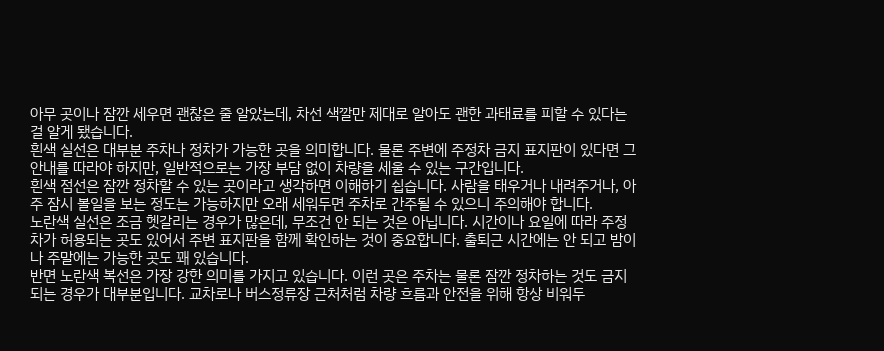아무 곳이나 잠깐 세우면 괜찮은 줄 알았는데, 차선 색깔만 제대로 알아도 괜한 과태료를 피할 수 있다는 걸 알게 됐습니다.
흰색 실선은 대부분 주차나 정차가 가능한 곳을 의미합니다. 물론 주변에 주정차 금지 표지판이 있다면 그 안내를 따라야 하지만, 일반적으로는 가장 부담 없이 차량을 세울 수 있는 구간입니다.
흰색 점선은 잠깐 정차할 수 있는 곳이라고 생각하면 이해하기 쉽습니다. 사람을 태우거나 내려주거나, 아주 잠시 볼일을 보는 정도는 가능하지만 오래 세워두면 주차로 간주될 수 있으니 주의해야 합니다.
노란색 실선은 조금 헷갈리는 경우가 많은데, 무조건 안 되는 것은 아닙니다. 시간이나 요일에 따라 주정차가 허용되는 곳도 있어서 주변 표지판을 함께 확인하는 것이 중요합니다. 출퇴근 시간에는 안 되고 밤이나 주말에는 가능한 곳도 꽤 있습니다.
반면 노란색 복선은 가장 강한 의미를 가지고 있습니다. 이런 곳은 주차는 물론 잠깐 정차하는 것도 금지되는 경우가 대부분입니다. 교차로나 버스정류장 근처처럼 차량 흐름과 안전을 위해 항상 비워두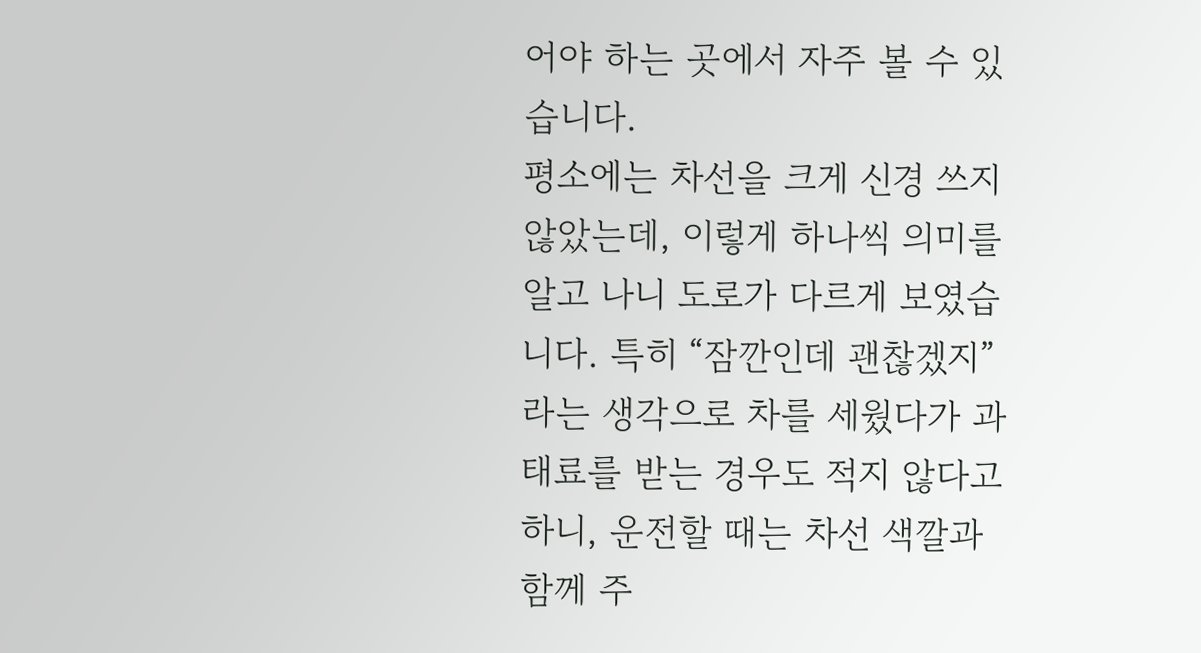어야 하는 곳에서 자주 볼 수 있습니다.
평소에는 차선을 크게 신경 쓰지 않았는데, 이렇게 하나씩 의미를 알고 나니 도로가 다르게 보였습니다. 특히 “잠깐인데 괜찮겠지”라는 생각으로 차를 세웠다가 과태료를 받는 경우도 적지 않다고 하니, 운전할 때는 차선 색깔과 함께 주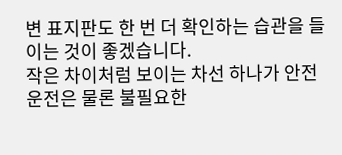변 표지판도 한 번 더 확인하는 습관을 들이는 것이 좋겠습니다.
작은 차이처럼 보이는 차선 하나가 안전운전은 물론 불필요한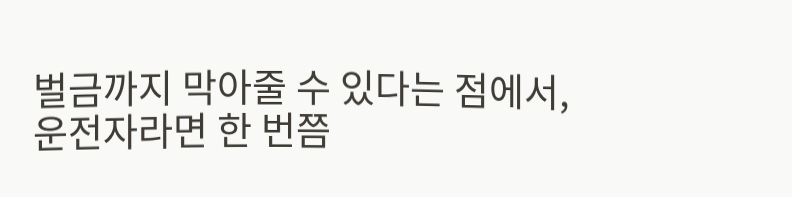벌금까지 막아줄 수 있다는 점에서, 운전자라면 한 번쯤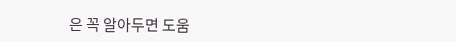은 꼭 알아두면 도움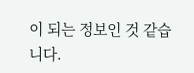이 되는 정보인 것 같습니다.